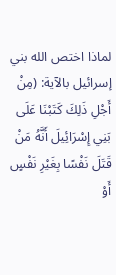لماذا اختص الله بني إسرائيل بالآية: (مِنْ أَجْلِ ذَلِكَ كَتَبْنَا عَلَى بَنِي إِسْرَائِيلَ أَنَّهُ مَنْ قَتَلَ نَفْسًا بِغَيْرِ نَفْسٍ أَوْ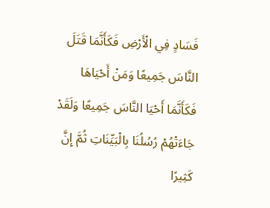فَسَادٍ فِي الْأَرْضِ فَكَأَنَّمَا قَتَلَ النَّاسَ جَمِيعًا وَمَنْ أَحْيَاهَا فَكَأَنَّمَا أَحْيَا النَّاسَ جَمِيعًا وَلَقَدْ جَاءَتْهُمْ رُسُلُنَا بِالْبَيِّنَاتِ ثُمَّ إِنَّ كَثِيرًا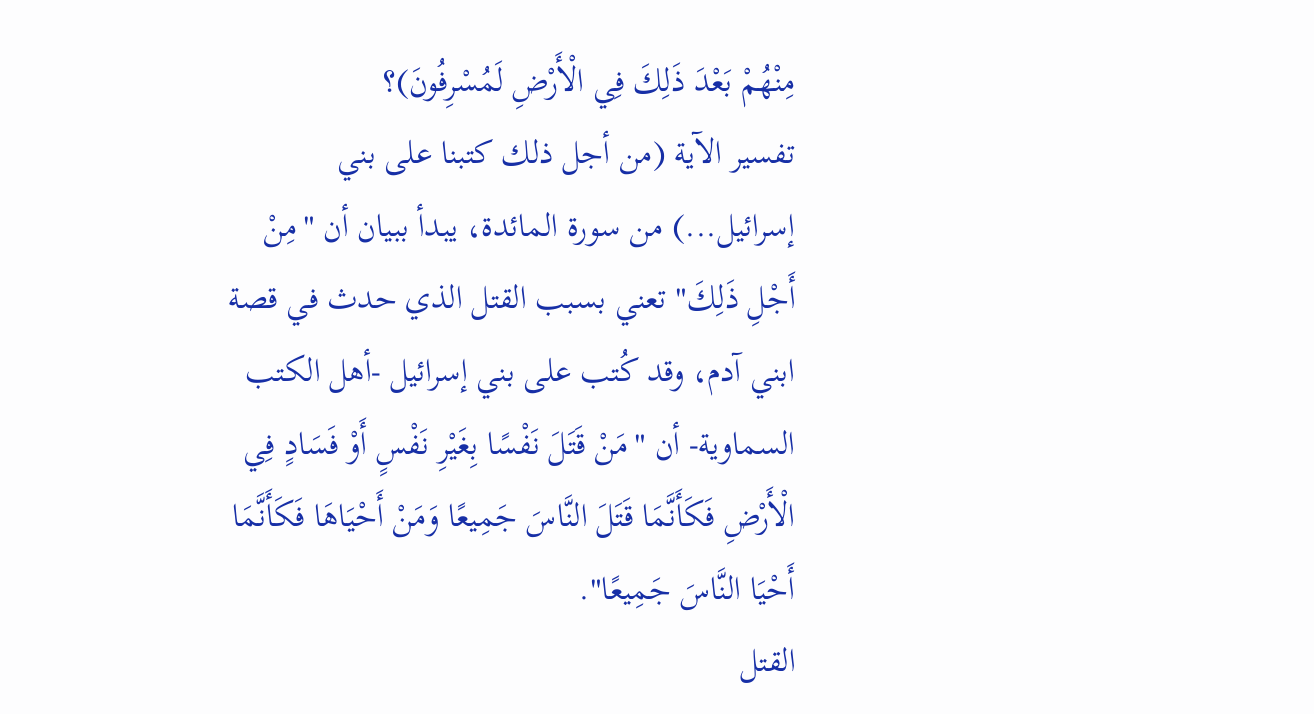مِنْهُمْ بَعْدَ ذَلِكَ فِي الْأَرْضِ لَمُسْرِفُونَ)؟
تفسير الآية (من أجل ذلك كتبنا على بني إسرائيل...) من سورة المائدة، يبدأ ببيان أن "مِنْ أَجْلِ ذَلِكَ" تعني بسبب القتل الذي حدث في قصة ابني آدم، وقد كُتب على بني إسرائيل -أهل الكتب السماوية- أن "مَنْ قَتَلَ نَفْسًا بِغَيْرِ نَفْسٍ أَوْ فَسَادٍ فِي الْأَرْضِ فَكَأَنَّمَا قَتَلَ النَّاسَ جَمِيعًا وَمَنْ أَحْيَاهَا فَكَأَنَّمَا أَحْيَا النَّاسَ جَمِيعًا".
القتل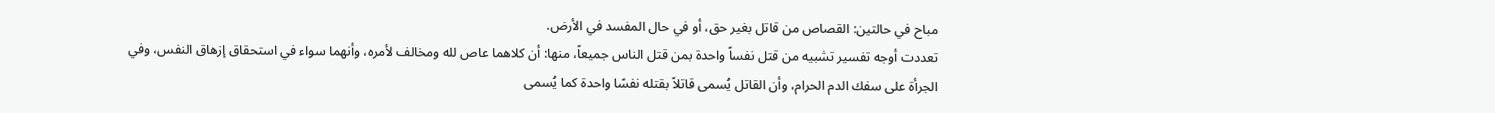مباح في حالتين: القصاص من قاتل بغير حق، أو في حال المفسد في الأرض.
تعددت أوجه تفسير تشبيه من قتل نفساً واحدة بمن قتل الناس جميعاً، منها: أن كلاهما عاص لله ومخالف لأمره، وأنهما سواء في استحقاق إزهاق النفس، وفي الجرأة على سفك الدم الحرام، وأن القاتل يُسمى قاتلاً بقتله نفسًا واحدة كما يُسمى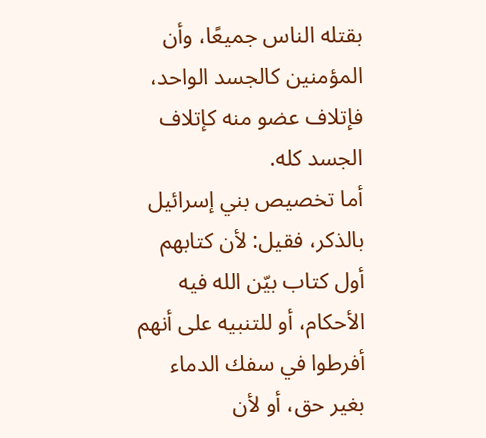بقتله الناس جميعًا، وأن المؤمنين كالجسد الواحد، فإتلاف عضو منه كإتلاف الجسد كله.
أما تخصيص بني إسرائيل بالذكر، فقيل: لأن كتابهم أول كتاب بيّن الله فيه الأحكام، أو للتنبيه على أنهم أفرطوا في سفك الدماء بغير حق، أو لأن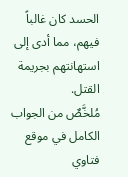الحسد كان غالباً فيهم، مما أدى إلى استهانتهم بجريمة القتل.
مُلخَّصٌ من الجواب الكامل في موقع فتاوي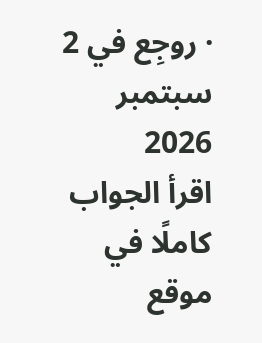· روجِع في 2 سبتمبر 2026
اقرأ الجواب كاملًا في موقع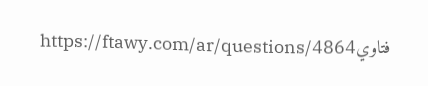فتاويhttps://ftawy.com/ar/questions/4864